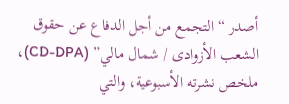أصدر “التجمع من أجل الدفاع عن حقوق الشعب الأزوادى / شمال مالي” (CD-DPA)، ملخص نشرته الأسبوعية، والتي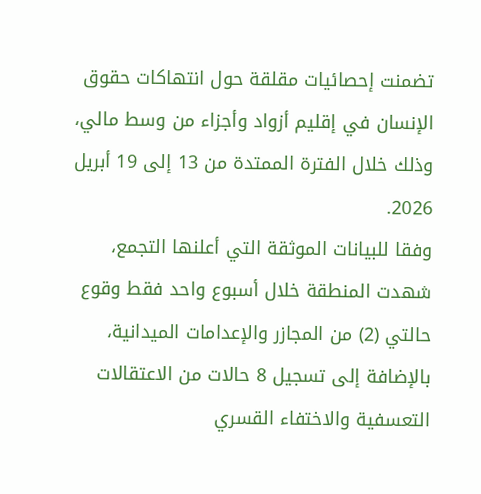تضمنت إحصائيات مقلقة حول انتهاكات حقوق الإنسان في إقليم أزواد وأجزاء من وسط مالي، وذلك خلال الفترة الممتدة من 13 إلى 19 أبريل 2026.
وفقا للبيانات الموثقة التي أعلنها التجمع، شهدت المنطقة خلال أسبوع واحد فقط وقوع حالتي (2) من المجازر والإعدامات الميدانية، بالإضافة إلى تسجيل 8 حالات من الاعتقالات التعسفية والاختفاء القسري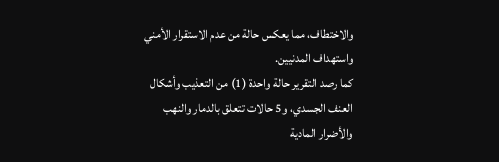والاختطاف، مما يعكس حالة من عدم الاستقرار الأمني واستهداف المدنيين.
كما رصد التقرير حالة واحدة (1) من التعذيب وأشكال العنف الجسدي، و5 حالات تتعلق بالدمار والنهب والأضرار المادية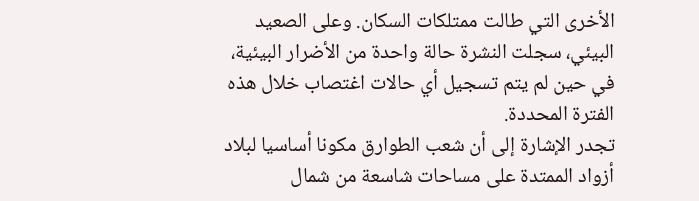الأخرى التي طالت ممتلكات السكان. وعلى الصعيد البيئي، سجلت النشرة حالة واحدة من الأضرار البيئية، في حين لم يتم تسجيل أي حالات اغتصاب خلال هذه الفترة المحددة.
تجدر الإشارة إلى أن شعب الطوارق مكونا أساسيا لبلاد أزواد الممتدة على مساحات شاسعة من شمال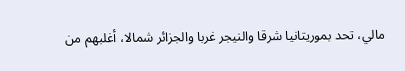مالي، تحد بموريتانيا شرقا والنيجر غربا والجزائر شمالا، أغلبهم من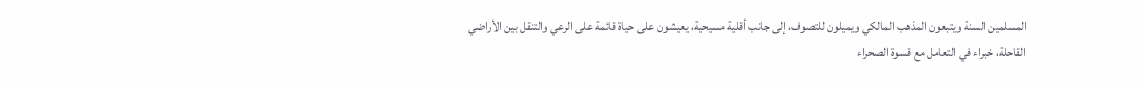المسلمين السنة ويتبعون المذهب المالكي ويميلون للتصوف، إلى جانب أقلية مسيحية، يعيشون على حياة قائمة على الرعي والتنقل بين الأراضي القاحلة، خبراء في التعامل مع قسوة الصحراء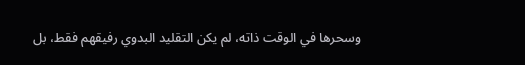وسحرها في الوقت ذاته، لم يكن التقليد البدوي رفيقهم فقط، بل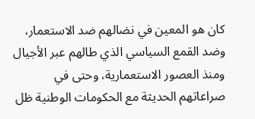كان هو المعين في نضالهم ضد الاستعمار، وضد القمع السياسي الذي طالهم عبر الأجيال ومنذ العصور الاستعمارية، وحتى في صراعاتهم الحديثة مع الحكومات الوطنية ظل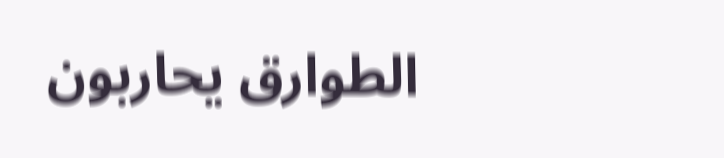الطوارق يحاربون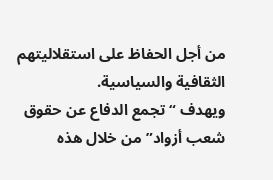من أجل الحفاظ على استقلاليتهم الثقافية والسياسية.
ويهدف “تجمع الدفاع عن حقوق شعب أزواد” من خلال هذه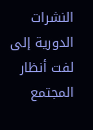النشرات الدورية إلى لفت أنظار المجتمع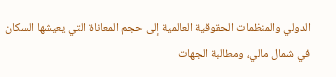الدولي والمنظمات الحقوقية العالمية إلى حجم المعاناة التي يعيشها السكان في شمال مالي، ومطالبة الجهات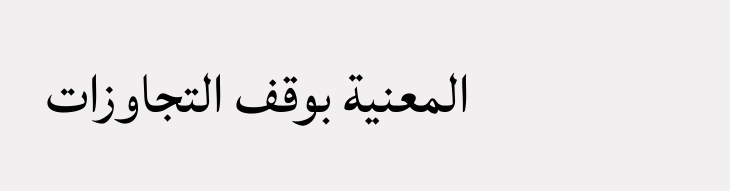المعنية بوقف التجاوزات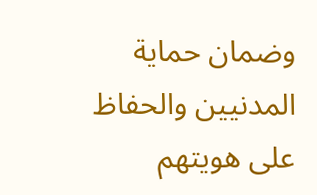وضمان حماية المدنيين والحفاظ على هويتهم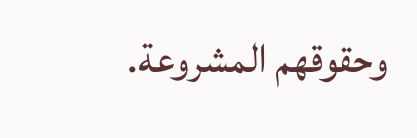وحقوقهم المشروعة.